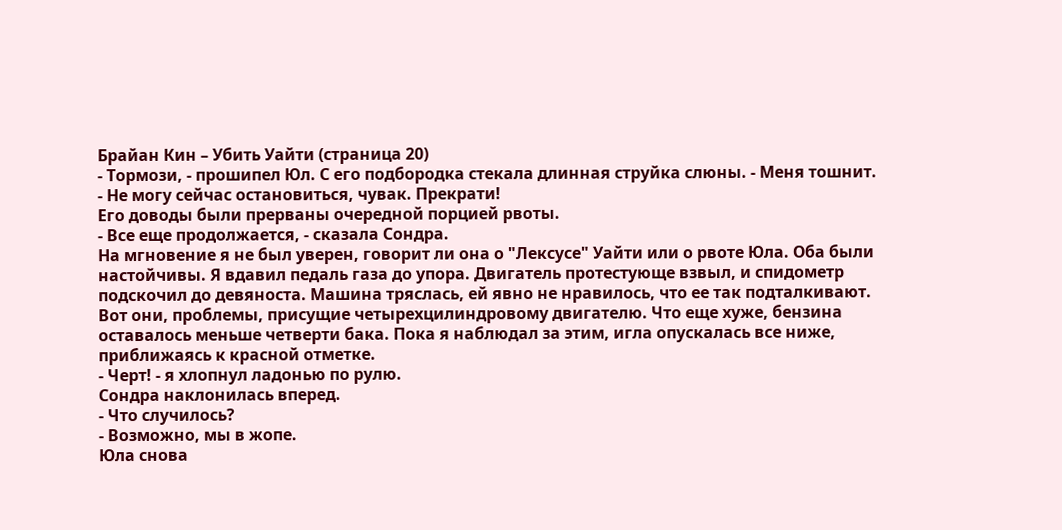Брайан Кин – Убить Уайти (страница 20)
- Тормози, - прошипел Юл. С его подбородка стекала длинная струйка слюны. - Меня тошнит.
- Не могу сейчас остановиться, чувак. Прекрати!
Его доводы были прерваны очередной порцией рвоты.
- Все еще продолжается, - сказала Сондра.
На мгновение я не был уверен, говорит ли она о "Лексусе" Уайти или о рвоте Юла. Оба были настойчивы. Я вдавил педаль газа до упора. Двигатель протестующе взвыл, и спидометр подскочил до девяноста. Машина тряслась, ей явно не нравилось, что ее так подталкивают. Вот они, проблемы, присущие четырехцилиндровому двигателю. Что еще хуже, бензина оставалось меньше четверти бака. Пока я наблюдал за этим, игла опускалась все ниже, приближаясь к красной отметке.
- Черт! - я хлопнул ладонью по рулю.
Сондра наклонилась вперед.
- Что случилось?
- Возможно, мы в жопе.
Юла снова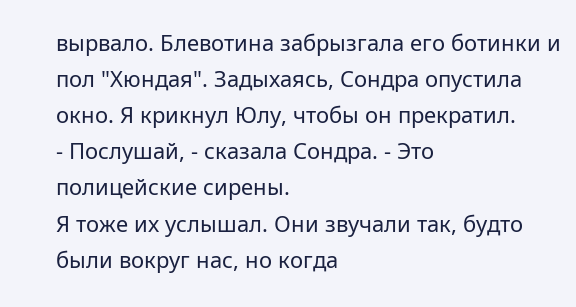вырвало. Блевотина забрызгала его ботинки и пол "Хюндая". Задыхаясь, Сондра опустила окно. Я крикнул Юлу, чтобы он прекратил.
- Послушай, - сказала Сондра. - Это полицейские сирены.
Я тоже их услышал. Они звучали так, будто были вокруг нас, но когда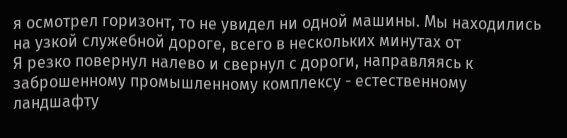я осмотрел горизонт, то не увидел ни одной машины. Мы находились на узкой служебной дороге, всего в нескольких минутах от
Я резко повернул налево и свернул с дороги, направляясь к заброшенному промышленному комплексу - естественному ландшафту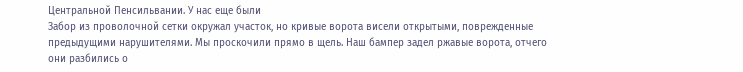Центральной Пенсильвании. У нас еще были
Забор из проволочной сетки окружал участок, но кривые ворота висели открытыми, поврежденные предыдущими нарушителями. Мы проскочили прямо в щель. Наш бампер задел ржавые ворота, отчего они разбились о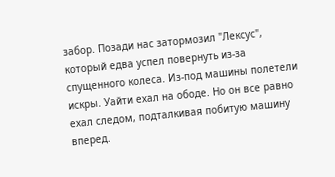забор. Позади нас затормозил "Лексус", который едва успел повернуть из-за спущенного колеса. Из-под машины полетели искры. Уайти ехал на ободе. Но он все равно ехал следом, подталкивая побитую машину вперед.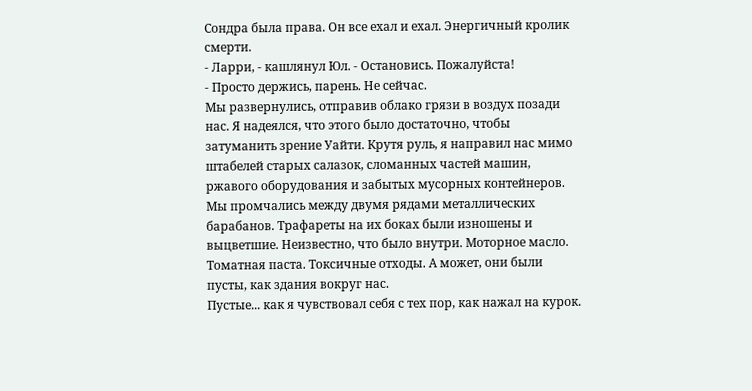Сондра была права. Он все ехал и ехал. Энергичный кролик смерти.
- Ларри, - кашлянул Юл. - Остановись. Пожалуйста!
- Просто держись, парень. Не сейчac.
Мы развернулись, отправив облако грязи в воздух позади нас. Я надеялся, что этого было достаточно, чтобы затуманить зрение Уайти. Крутя руль, я направил нас мимо штабелей старых салазок, сломанных частей машин, ржавого оборудования и забытых мусорных контейнеров. Мы промчались между двумя рядами металлических барабанов. Трафареты на их боках были изношены и выцветшие. Неизвестно, что было внутри. Моторное масло. Томатная паста. Токсичные отходы. А может, они были пусты, как здания вокруг нас.
Пустые... как я чувствовал себя с тех пор, как нажал на курок.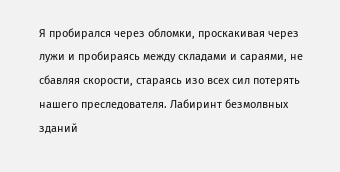Я пробирался через обломки, проскакивая через лужи и пробираясь между складами и сараями, не сбавляя скорости, стараясь изо всех сил потерять нашего преследователя. Лабиринт безмолвных зданий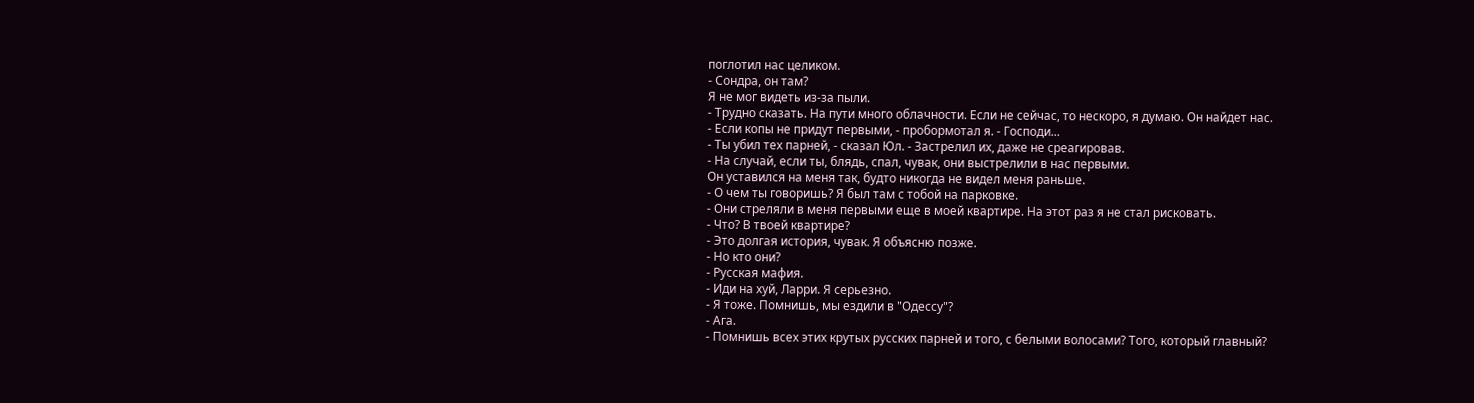поглотил нас целиком.
- Сондра, он там?
Я не мог видеть из-за пыли.
- Трудно сказать. На пути много облачности. Если не сейчас, то нескоро, я думаю. Он найдет нас.
- Если копы не придут первыми, - пробормотал я. - Господи...
- Ты убил тех парней, - сказал Юл. - Застрелил их, даже не среагировав.
- На случай, если ты, блядь, спал, чувак, они выстрелили в нас первыми.
Он уставился на меня так, будто никогда не видел меня раньше.
- О чем ты говоришь? Я был там с тобой на парковке.
- Они стреляли в меня первыми еще в моей квартире. На этот раз я не стал рисковать.
- Что? В твоей квартире?
- Это долгая история, чувак. Я объясню позже.
- Но кто они?
- Русская мафия.
- Иди на хуй, Ларри. Я серьезно.
- Я тоже. Помнишь, мы ездили в "Одессу"?
- Ага.
- Помнишь всех этих крутых русских парней и того, с белыми волосами? Того, который главный?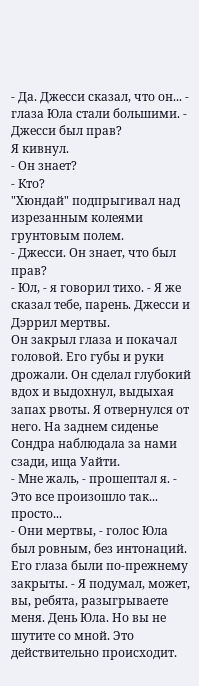- Да. Джесси сказал, что он... - глаза Юла стали большими. - Джесси был прав?
Я кивнул.
- Он знает?
- Кто?
"Хюндай" подпрыгивал над изрезанным колеями грунтовым полем.
- Джесси. Он знает, что был прав?
- Юл, - я говорил тихо. - Я же сказал тебе, парень. Джесси и Дэррил мертвы.
Он закрыл глаза и покачал головой. Его губы и руки дрожали. Он сделал глубокий вдох и выдохнул, выдыхая запах рвоты. Я отвернулся от него. На заднем сиденье Сондра наблюдала за нами сзади, ища Уайти.
- Мне жаль, - прошептал я. - Это все произошло так... просто...
- Они мертвы, - голос Юла был ровным, без интонаций. Его глаза были по-прежнему закрыты. - Я подумал, может, вы, ребята, разыгрываете меня. День Юла. Но вы не шутите со мной. Это действительно происходит.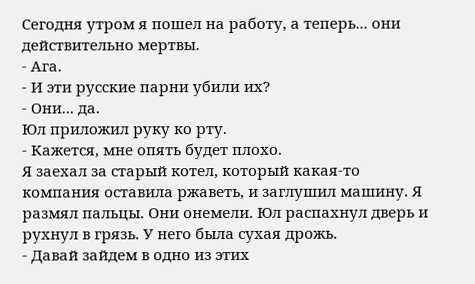Сегодня утром я пошел на работу, а теперь... они действительно мертвы.
- Ага.
- И эти русские парни убили их?
- Они... да.
Юл приложил руку ко рту.
- Кажется, мне опять будет плохо.
Я заехал за старый котел, который какая-то компания оставила ржаветь, и заглушил машину. Я размял пальцы. Они онемели. Юл распахнул дверь и рухнул в грязь. У него была сухая дрожь.
- Давай зайдем в одно из этих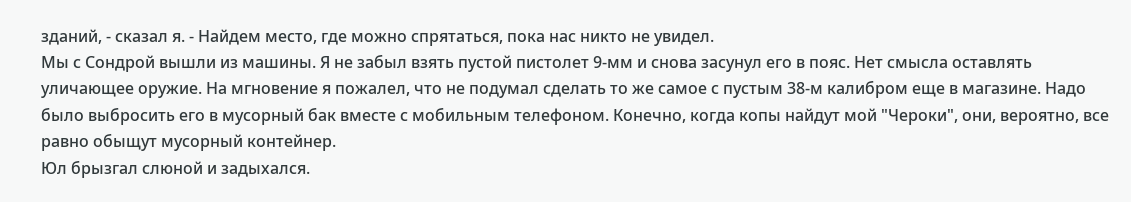зданий, - сказал я. - Найдем место, где можно спрятаться, пока нас никто не увидел.
Мы с Сондрой вышли из машины. Я не забыл взять пустой пистолет 9-мм и снова засунул его в пояс. Нет смысла оставлять уличающее оружие. На мгновение я пожалел, что не подумал сделать то же самое с пустым 38-м калибром еще в магазине. Надо было выбросить его в мусорный бак вместе с мобильным телефоном. Конечно, когда копы найдут мой "Чероки", они, вероятно, все равно обыщут мусорный контейнер.
Юл брызгал слюной и задыхался.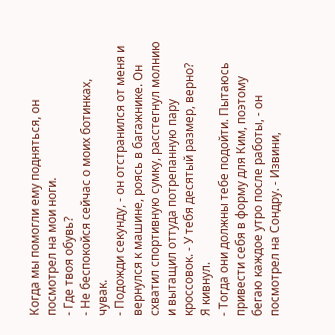Когда мы помогли ему подняться, он посмотрел на мои ноги.
- Где твоя обувь?
- Не беспокойся сейчас о моих ботинках, чувак.
- Подожди секунду, - oн отстранился от меня и вернулся к машине, роясь в багажнике. Он схватил спортивную сумку, расстегнул молнию и вытащил оттуда потрепанную пару кроссовок. - У тебя десятый размер, вернo?
Я кивнул.
- Тогда они должны тебе подойти. Пытаюсь привести себя в форму для Ким, поэтому бегаю каждое утро после работы, - oн посмотрел на Сондру. - Извини,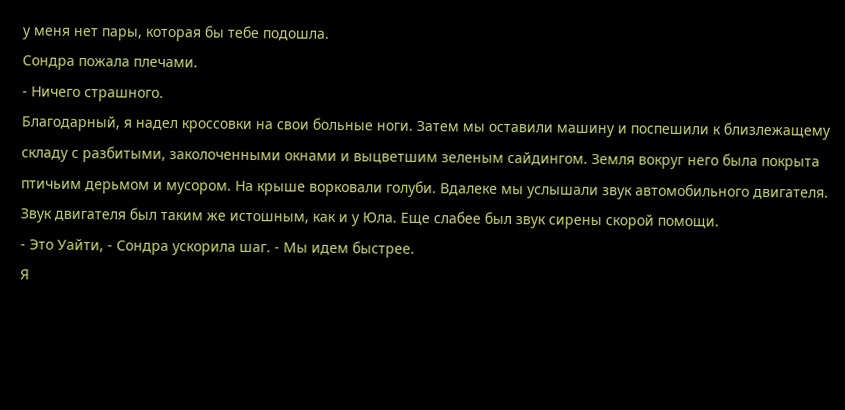у меня нет пары, которая бы тебе подошла.
Сондра пожала плечами.
- Ничего страшного.
Благодарный, я надел кроссовки на свои больные ноги. Затем мы оставили машину и поспешили к близлежащему складу с разбитыми, заколоченными окнами и выцветшим зеленым сайдингом. Земля вокруг него была покрыта птичьим дерьмом и мусором. На крыше ворковали голуби. Вдалеке мы услышали звук автомобильного двигателя. Звук двигателя был таким же истошным, как и у Юла. Еще слабее был звук сирены скорой помощи.
- Это Уайти, - Сондра ускорила шаг. - Мы идем быстрее.
Я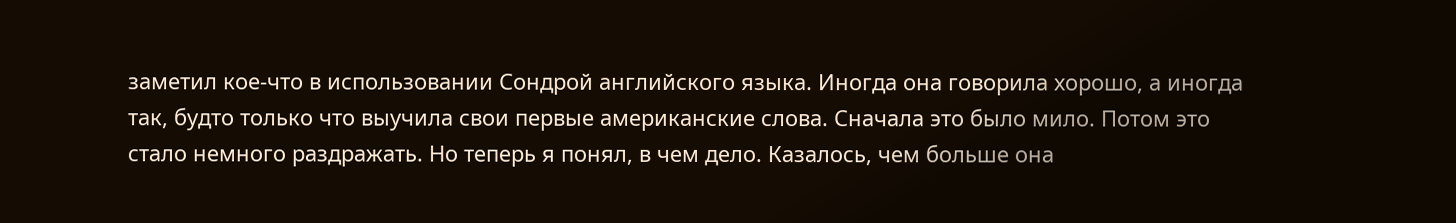заметил кое-что в использовании Сондрой английского языка. Иногда она говорила хорошо, а иногда так, будто только что выучила свои первые американские слова. Сначала это было мило. Потом это стало немного раздражать. Но теперь я понял, в чем дело. Казалось, чем больше она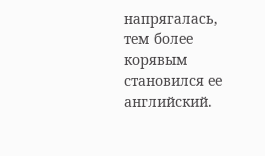напрягалась, тем более корявым становился ее английский.